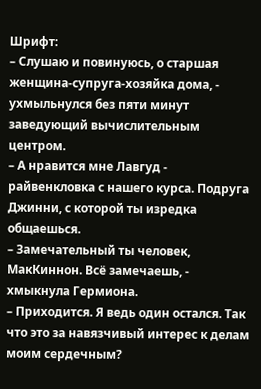Шрифт:
– Слушаю и повинуюсь, о старшая женщина-супруга-хозяйка дома, - ухмыльнулся без пяти минут заведующий вычислительным центром.
– А нравится мне Лавгуд - райвенкловка с нашего курса. Подруга Джинни, с которой ты изредка общаешься.
– Замечательный ты человек, МакКиннон. Всё замечаешь, - хмыкнула Гермиона.
– Приходится. Я ведь один остался. Так что это за навязчивый интерес к делам моим сердечным?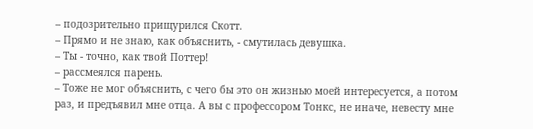– подозрительно прищурился Скотт.
– Прямо и не знаю, как объяснить, - смутилась девушка.
– Ты - точно, как твой Поттер!
– рассмеялся парень.
– Тоже не мог объяснить, с чего бы это он жизнью моей интересуется, а потом раз, и предъявил мне отца. А вы с профессором Тонкс, не иначе, невесту мне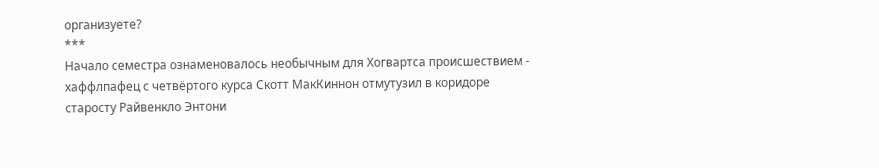организуете?
***
Начало семестра ознаменовалось необычным для Хогвартса происшествием - хаффлпафец с четвёртого курса Скотт МакКиннон отмутузил в коридоре старосту Райвенкло Энтони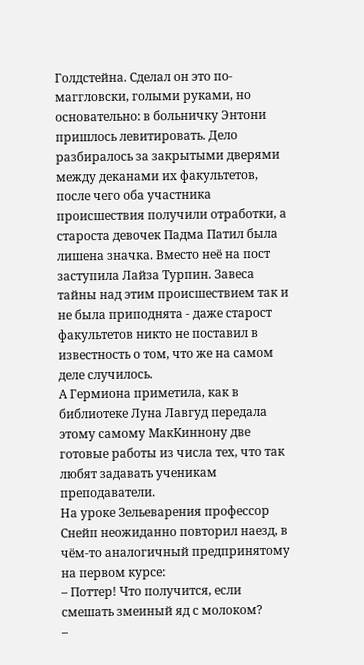Голдстейна. Сделал он это по-маггловски, голыми руками, но основательно: в больничку Энтони пришлось левитировать. Дело разбиралось за закрытыми дверями между деканами их факультетов, после чего оба участника происшествия получили отработки, а староста девочек Падма Патил была лишена значка. Вместо неё на пост заступила Лайза Турпин. Завеса тайны над этим происшествием так и не была приподнята - даже старост факультетов никто не поставил в известность о том, что же на самом деле случилось.
А Гермиона приметила, как в библиотеке Луна Лавгуд передала этому самому МакКиннону две готовые работы из числа тех, что так любят задавать ученикам преподаватели.
На уроке Зельеварения профессор Снейп неожиданно повторил наезд, в чём-то аналогичный предпринятому на первом курсе:
– Поттер! Что получится, если смешать змеиный яд с молоком?
–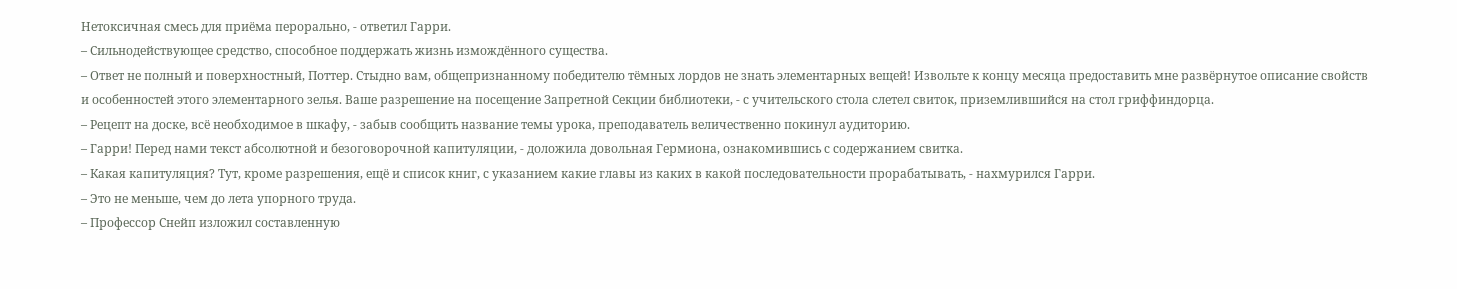Нетоксичная смесь для приёма перорально, - ответил Гарри.
– Сильнодействующее средство, способное поддержать жизнь измождённого существа.
– Ответ не полный и поверхностный, Поттер. Стыдно вам, общепризнанному победителю тёмных лордов не знать элементарных вещей! Извольте к концу месяца предоставить мне развёрнутое описание свойств и особенностей этого элементарного зелья. Ваше разрешение на посещение Запретной Секции библиотеки, - с учительского стола слетел свиток, приземлившийся на стол гриффиндорца.
– Рецепт на доске, всё необходимое в шкафу, - забыв сообщить название темы урока, преподаватель величественно покинул аудиторию.
– Гарри! Перед нами текст абсолютной и безоговорочной капитуляции, - доложила довольная Гермиона, ознакомившись с содержанием свитка.
– Какая капитуляция? Тут, кроме разрешения, ещё и список книг, с указанием какие главы из каких в какой последовательности прорабатывать, - нахмурился Гарри.
– Это не меньше, чем до лета упорного труда.
– Профессор Снейп изложил составленную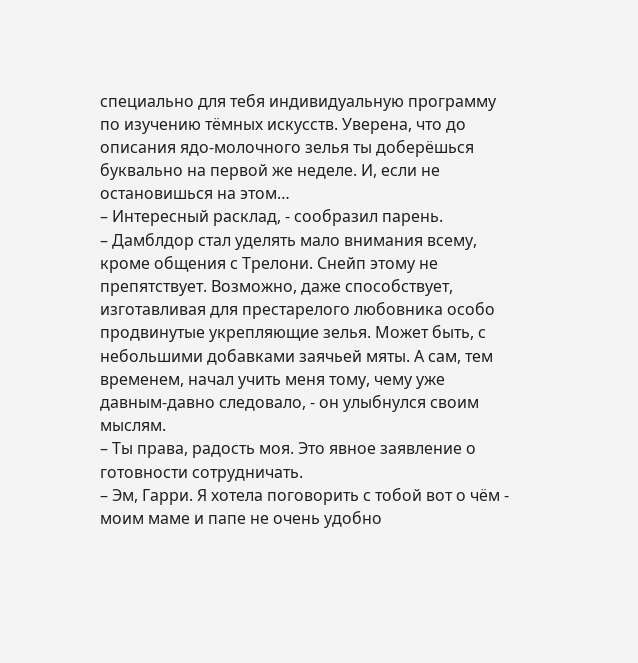специально для тебя индивидуальную программу по изучению тёмных искусств. Уверена, что до описания ядо-молочного зелья ты доберёшься буквально на первой же неделе. И, если не остановишься на этом…
– Интересный расклад, - сообразил парень.
– Дамблдор стал уделять мало внимания всему, кроме общения с Трелони. Снейп этому не препятствует. Возможно, даже способствует, изготавливая для престарелого любовника особо продвинутые укрепляющие зелья. Может быть, с небольшими добавками заячьей мяты. А сам, тем временем, начал учить меня тому, чему уже давным-давно следовало, - он улыбнулся своим мыслям.
– Ты права, радость моя. Это явное заявление о готовности сотрудничать.
– Эм, Гарри. Я хотела поговорить с тобой вот о чём - моим маме и папе не очень удобно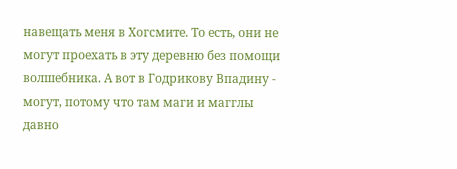навещать меня в Хогсмите. То есть, они не могут проехать в эту деревню без помощи волшебника. А вот в Годрикову Впадину - могут, потому что там маги и магглы давно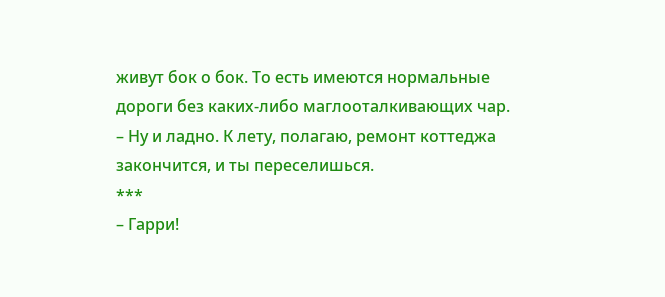живут бок о бок. То есть имеются нормальные дороги без каких-либо маглооталкивающих чар.
– Ну и ладно. К лету, полагаю, ремонт коттеджа закончится, и ты переселишься.
***
– Гарри!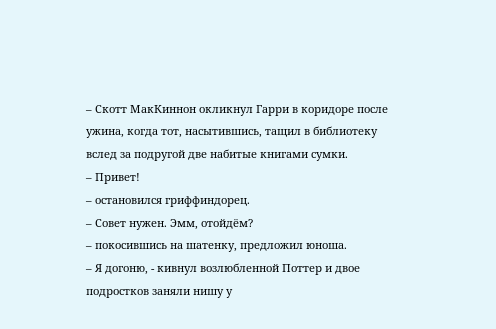– Скотт МакКиннон окликнул Гарри в коридоре после ужина, когда тот, насытившись, тащил в библиотеку вслед за подругой две набитые книгами сумки.
– Привет!
– остановился гриффиндорец.
– Совет нужен. Эмм, отойдём?
– покосившись на шатенку, предложил юноша.
– Я догоню, - кивнул возлюбленной Поттер и двое подростков заняли нишу у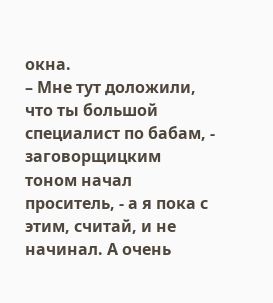окна.
– Мне тут доложили, что ты большой специалист по бабам, - заговорщицким тоном начал проситель, - а я пока с этим, считай, и не начинал. А очень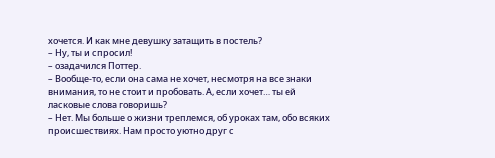хочется. И как мне девушку затащить в постель?
– Ну, ты и спросил!
– озадачился Поттер.
– Вообще-то, если она сама не хочет, несмотря на все знаки внимания, то не стоит и пробовать. А, если хочет… ты ей ласковые слова говоришь?
– Нет. Мы больше о жизни треплемся, об уроках там, обо всяких происшествиях. Нам просто уютно друг с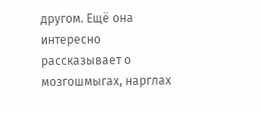другом. Ещё она интересно рассказывает о мозгошмыгах, нарглах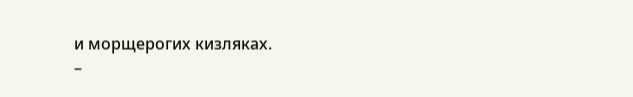и морщерогих кизляках.
–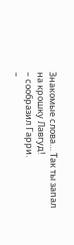Знакомые слова… Так ты запал на крошку Лавгуд!
– сообразил Гарри.
–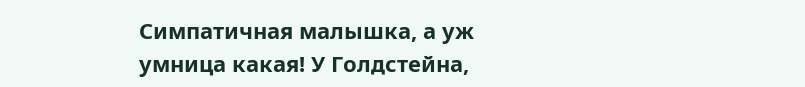Симпатичная малышка, а уж умница какая! У Голдстейна,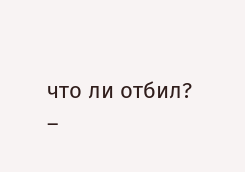что ли отбил?
–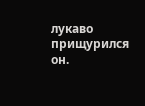лукаво прищурился он.